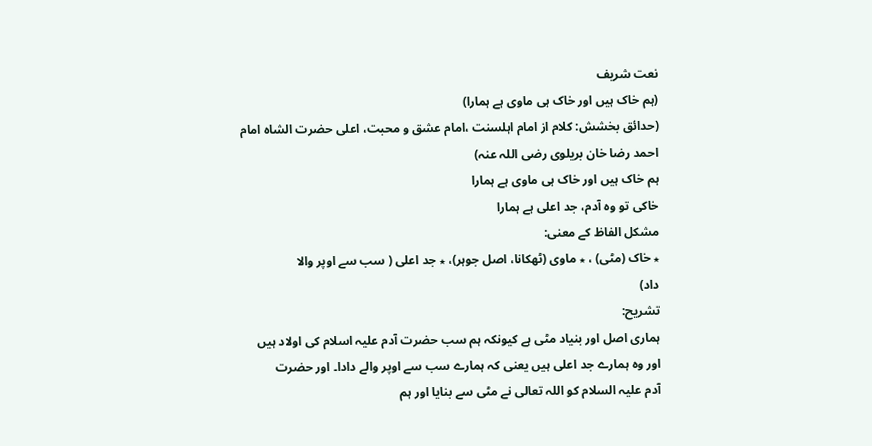نعت شریف
(ہم خاک ہیں اور خاک ہی ماوی ہے ہمارا)
(حدائق بخشش: کلام از امام اہلسنت ،امام عشق و محبت، اعلی حضرت الشاہ امام
احمد رضا خان بریلوی رضی اللہ عنہ)
ہم خاک ہیں اور خاک ہی ماوی ہے ہمارا
خاکی تو وہ آدم، جد اعلی ہے ہمارا
مشکل الفاظ کے معنی:
٭ خاک (مٹی) ، ٭ ماوی (ٹھکانا، اصل جوہر)، ٭ جد اعلی ( سب سے اوپر والا
داد)
تشریح:
ہماری اصل اور بنیاد مٹی ہے کیونکہ ہم سب حضرت آدم علیہ اسلام کی اولاد ہیں
اور وہ ہمارے جد اعلی ہیں یعنی کہ ہمارے سب سے اوپر والے دادا۔ اور حضرت
آدم علیہ السلام کو اللہ تعالی نے مٹی سے بنایا اور ہم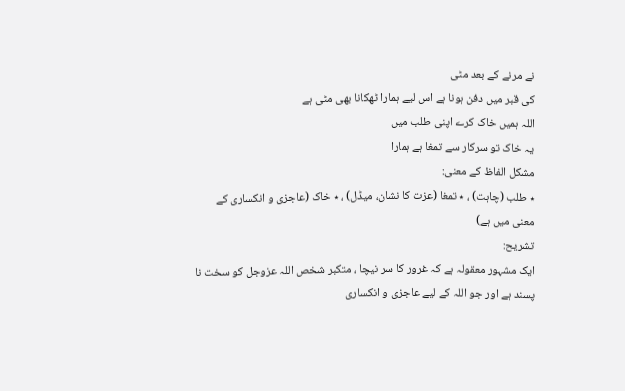نے مرنے کے بعد مٹی
کی قبر میں دفن ہونا ہے اس لیے ہمارا ٹھکانا بھی مٹی ہے
اللہ ہمیں خاک کرے اپنی طلب میں
یہ خاک تو سرکار سے تمغا ہے ہمارا
مشکل الفاظ کے معنی:
٭ طلب (چاہت) ، ٭ تمغا (عزت کا نشان، میڈل) ، ٭ خاک (عاجزی و انکساری کے
معنی میں ہے)
تشریح:
ایک مشہور معقولہ ہے کہ غرور کا سر نیچا ، متکبر شخص اللہ عزوجل کو سخت نا
پسند ہے اور جو اللہ کے لیے عاجزی و انکساری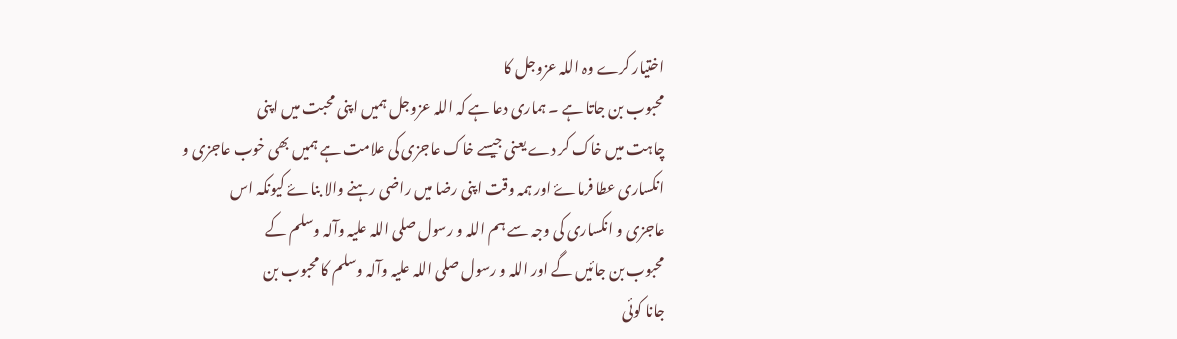اختیار کرے وہ اللہ عزوجل کا
محبوب بن جاتا ہے ۔ ہماری دعا ہے کہ اللہ عزوجل ہمیں اپنی محبت میں اپنی
چاہت میں خاک کر دے یعنی جیسے خاک عاجزی کی علامت ہے ہمیں بھی خوب عاجزی و
انکساری عطا فرماۓ اور ہمہ وقت اپنی رضا میں راضی رہنے والا بناۓ کیونکہ اس
عاجزی و انکساری کی وجہ سے ہم اللہ و رسول صلی اللہ علیہ وآلہ وسلم کے
محبوب بن جائیں گے اور اللہ و رسول صلی اللہ علیہ وآلہ وسلم کا محبوب بن
جانا کوئی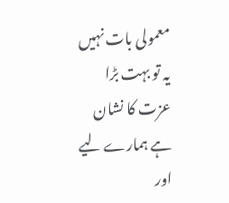معمولی بات نہیں یہ تو بہت بڑا عزت کا نشان ہے ہمارے لیے اور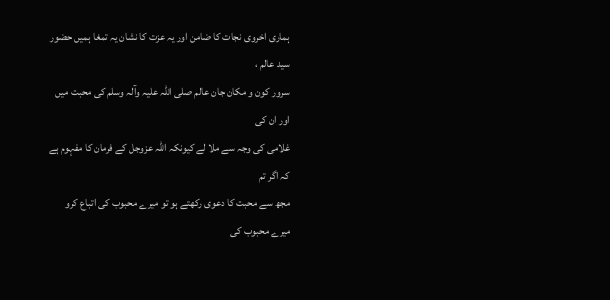ہماری اخروی نجات کا ضامن اور یہ عزت کا نشان یہ تمغا ہمیں حضور سید عالم ،
سرور کون و مکان جان عالم صلی اللہ علیہ وآلہ وسلم کی محبت میں اور ان کی
غلامی کی وجہ سے ملا لے کیونکہ اللہ عزوجل کے فرمان کا مفہوم ہے کہ اگر تم
مجھ سے محبت کا دعوی رکھتے ہو تو میرے محبوب کی اتباع کرو میرے محبوب کی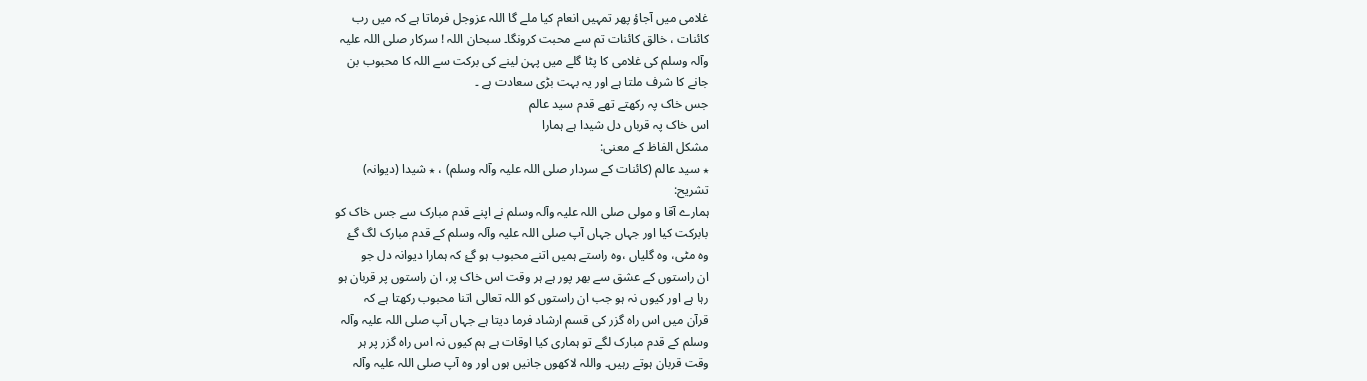غلامی میں آجاؤ پھر تمہیں انعام کیا ملے گا اللہ عزوجل فرماتا ہے کہ میں رب
کائنات ، خالق کائنات تم سے محبت کرونگا۔ سبحان اللہ ! سرکار صلی اللہ علیہ
وآلہ وسلم کی غلامی کا پٹا گلے میں پہن لینے کی برکت سے اللہ کا محبوب بن
جانے کا شرف ملتا ہے اور یہ بہت بڑی سعادت ہے ۔
جس خاک پہ رکھتے تھے قدم سید عالم
اس خاک پہ قرباں دل شیدا ہے ہمارا
مشکل الفاظ کے معنی:
٭ سید عالم (کائنات کے سردار صلی اللہ علیہ وآلہ وسلم) ، ٭ شیدا (دیوانہ)
تشریح:
ہمارے آقا و مولی صلی اللہ علیہ وآلہ وسلم نے اپنے قدم مبارک سے جس خاک کو
بابرکت کیا اور جہاں جہاں آپ صلی اللہ علیہ وآلہ وسلم کے قدم مبارک لگ گۓ
وہ مٹی، وہ گلیاں ،وہ راستے ہمیں اتنے محبوب ہو گۓ کہ ہمارا دیوانہ دل جو
ان راستوں کے عشق سے بھر پور ہے ہر وقت اس خاک پر، ان راستوں پر قربان ہو
رہا ہے اور کیوں نہ ہو جب ان راستوں کو اللہ تعالی اتنا محبوب رکھتا ہے کہ
قرآن میں اس راہ گزر کی قسم ارشاد فرما دیتا ہے جہاں آپ صلی اللہ علیہ وآلہ
وسلم کے قدم مبارک لگے تو ہماری کیا اوقات ہے ہم کیوں نہ اس راہ گزر پر ہر
وقت قربان ہوتے رہیں۔ واللہ لاکھوں جانیں ہوں اور وہ آپ صلی اللہ علیہ وآلہ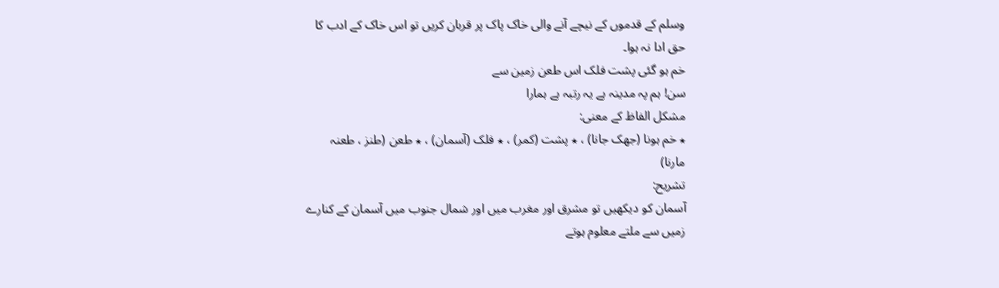وسلم کے قدموں کے نیچے آنے والی خاک پاک پر قربان کریں تو اس خاک کے ادب کا
حق ادا نہ ہوا۔
خم ہو گئی پشت فلک اس طعن زمین سے
سن! ہم پہ مدینہ ہے یہ رتبہ ہے ہمارا
مشکل الفاظ کے معنی:
٭ خم ہونا (جھک جانا) ، ٭ پشت (کمر) ، ٭ فلک (آسمان) ، ٭ طعن (طنز ، طعنہ
مارنا)
تشریح:
آسمان کو دیکھیں تو مشرق اور مغرب میں اور شمال جنوب میں آسمان کے کنارے
زمیں سے ملتے معلوم ہوتے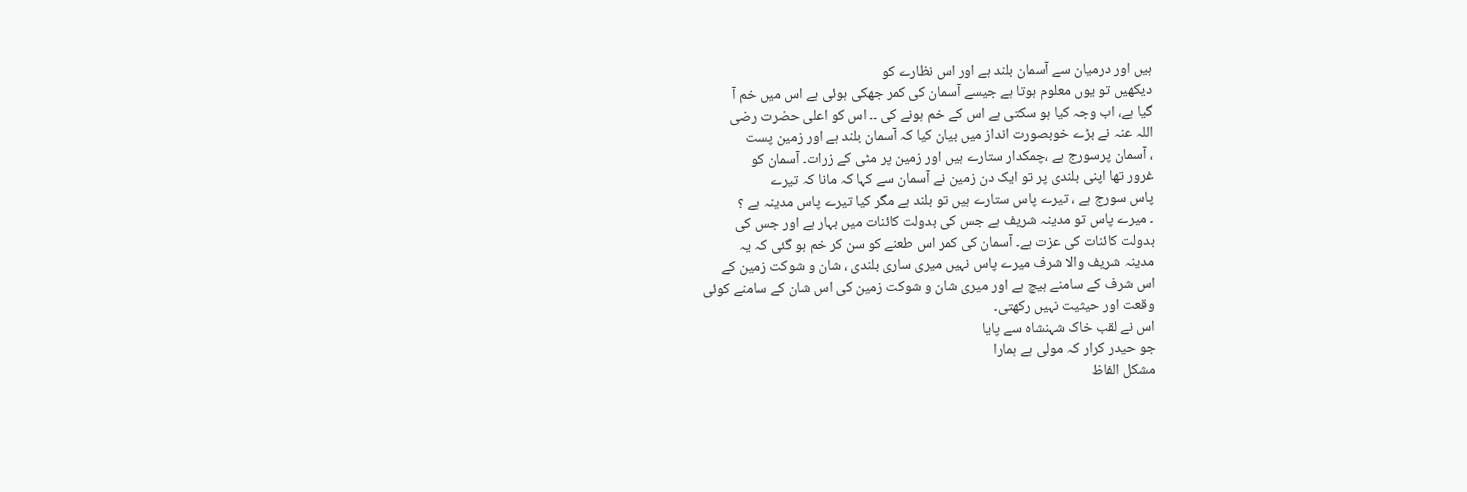ہیں اور درمیان سے آسمان بلند ہے اور اس نظارے کو
دیکھیں تو یوں معلوم ہوتا ہے جیسے آسمان کی کمر جھکی ہوئی ہے اس میں خم آ
گیا ہے، اب وجہ کیا ہو سکتی ہے اس کے خم ہونے کی ۔۔ اس کو اعلی حضرت رضی
اللہ عنہ نے بڑے خوبصورت انداز میں بیان کیا کہ آسمان بلند ہے اور زمین پست
، آسمان پرسورج ہے ،چمکدار ستارے ہیں اور زمین پر مٹی کے زرات۔ آسمان کو
غرور تھا اپنی بلندی پر تو ایک دن زمین نے آسمان سے کہا کہ مانا کہ تیرے
پاس سورج ہے ، تیرے پاس ستارے ہیں تو بلند ہے مگر کیا تیرے پاس مدینہ ہے ؟
۔ میرے پاس تو مدینہ شریف ہے جس کی بدولت کائنات میں بہار ہے اور جس کی
بدولت کائنات کی عزت ہے۔ آسمان کی کمر اس طعنے کو سن کر خم ہو گئی کہ یہ
مدینہ شریف والا شرف میرے پاس نہیں میری ساری بلندی ، شان و شوکت زمین کے
اس شرف کے سامنے ہیچ ہے اور میری شان و شوکت زمین کی اس شان کے سامنے کوئی
وقعت اور حیثیت نہیں رکھتی۔
اس نے لقب خاک شہنشاہ سے پایا
جو حیدر کرار کہ مولی ہے ہمارا
مشکل الفاظ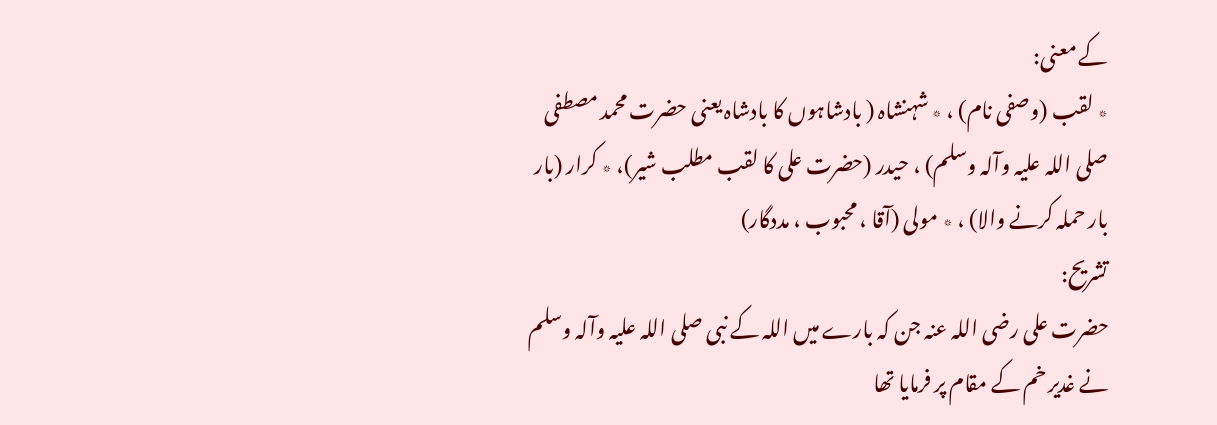کے معنی:
٭ لقب (وصفی نام) ، ٭ شہنشاہ ( بادشاہوں کا بادشاہ یعنی حضرت محمد مصطفی
صلی اللہ علیہ وآلہ وسلم) ، حیدر (حضرت علی کا لقب مطلب شیر)، ٭ کرار (بار
بار حملہ کرنے والا) ، ٭ مولی (آقا ، محبوب ، مددگار)
تشریح:
حضرت علی رضی اللہ عنہ جن کہ بارے میں اللہ کے نبی صلی اللہ علیہ وآلہ وسلم
نے غدیر خم کے مقام پر فرمایا تھا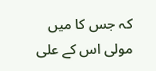کہ جس کا میں مولی اس کے علی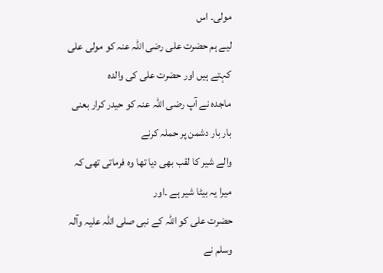مولی۔ اس
لیے ہم حضرت علی رضی اللہ عنہ کو مولی علی کہتے ہیں اور حضرت علی کی والدہ
ماجدہ نے آپ رضی اللہ عنہ کو حیدر کرار بعنی بار بار دشمن پر حملہ کرنے
والے شیر کا لقب بھی دیا تھا وہ فرماتی تھی کہ میرا یہ بیٹا شیر ہے ۔اور
حضرت علی کو اللہ کے نبی صلی اللہ علیہ وآلہ وسلم نے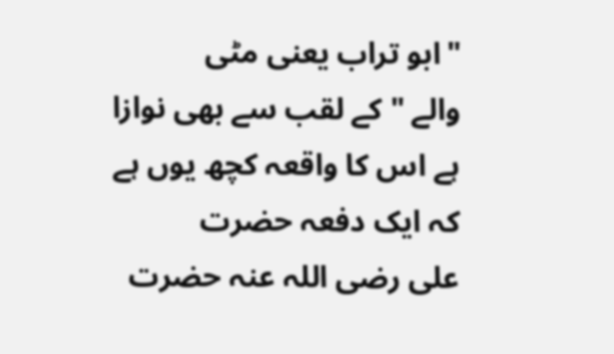"ابو تراب یعنی مٹی
والے " کے لقب سے بھی نوازا ہے اس کا واقعہ کچھ یوں ہے کہ ایک دفعہ حضرت
علی رضی اللہ عنہ حضرت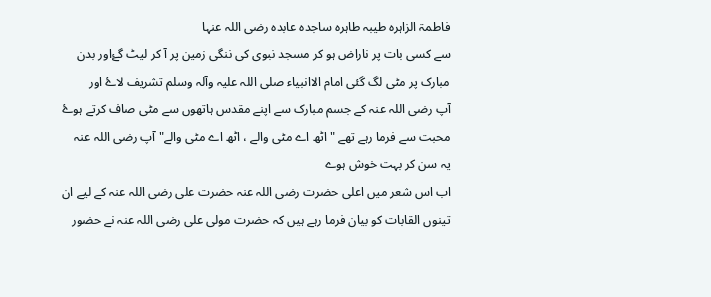فاطمۃ الزاہرہ طیبہ طاہرہ ساجدہ عابدہ رضی اللہ عنہا
سے کسی بات پر ناراض ہو کر مسجد نبوی کی ننگی زمین پر آ کر لیٹ گۓاور بدن
مبارک پر مٹی لگ گئی امام الاانبیاء صلی اللہ علیہ وآلہ وسلم تشریف لاۓ اور
آپ رضی اللہ عنہ کے جسم مبارک سے اپنے مقدس ہاتھوں سے مٹی صاف کرتے ہوۓ
محبت سے فرما رہے تھے "اٹھ اے مٹی والے ، اٹھ اے مٹی والے" آپ رضی اللہ عنہ
یہ سن کر بہت خوش ہوے
اب اس شعر میں اعلی حضرت رضی اللہ عنہ حضرت علی رضی اللہ عنہ کے لیے ان
تینوں القابات کو بیان فرما رہے ہیں کہ حضرت مولی علی رضی اللہ عنہ نے حضور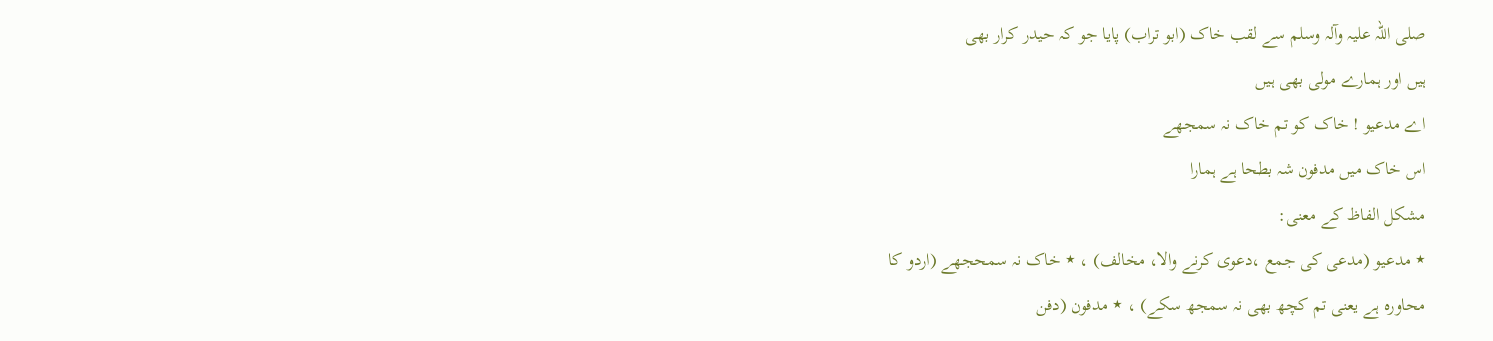صلی اللہ علیہ وآلہ وسلم سے لقب خاک (ابو تراب) پایا جو کہ حیدر کرار بھی
ہیں اور ہمارے مولی بھی ہیں
اے مدعیو ! خاک کو تم خاک نہ سمجھے
اس خاک میں مدفون شہ بطحا ہے ہمارا
مشکل الفاظ کے معنی:
٭ مدعیو (مدعی کی جمع ،دعوی کرنے والا، مخالف) ، ٭ خاک نہ سمحجھے (اردو کا
محاورہ ہے یعنی تم کچھ بھی نہ سمجھ سکے) ، ٭ مدفون (دفن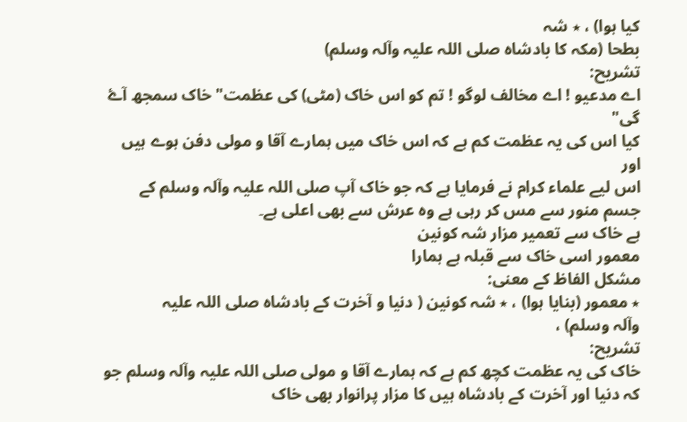کیا ہوا) ، ٭ شہ
بطحا (مکہ کا بادشاہ صلی اللہ علیہ وآلہ وسلم)
تشریح:
اے مدعیو ! اے مخالف لوگو ! تم کو اس خاک (مٹی) کی عظمت" خاک سمجھ آۓ گی"
کیا اس کی یہ عظمت کم ہے کہ اس خاک ميں ہمارے آقا و مولی دفن ہوے ہیں اور
اس لیے علماء کرام نے فرمایا ہے کہ جو خاک آپ صلی اللہ علیہ وآلہ وسلم کے
جسم منور سے مس کر رہی ہے وہ عرش سے بھی اعلی ہے۔
ہے خاک سے تعمیر مزار شہ کونین
معمور اسی خاک سے قبلہ ہے ہمارا
مشکل الفاظ کے معنی:
٭ معمور (بنایا ہوا) ، ٭ شہ کونین ( دنیا و آخرت کے بادشاہ صلی اللہ علیہ
وآلہ وسلم) ،
تشریح:
خاک کی یہ عظمت کچھ کم ہے کہ ہمارے آقا و مولی صلی اللہ علیہ وآلہ وسلم جو
کہ دنیا اور آخرت کے بادشاہ ہیں کا مزار پرانوار بھی خاک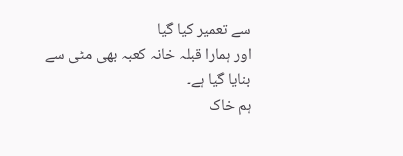سے تعمیر کیا گیا
اور ہمارا قبلہ خانہ کعبہ بھی مٹی سے بنایا گیا ہے۔
ہم خاک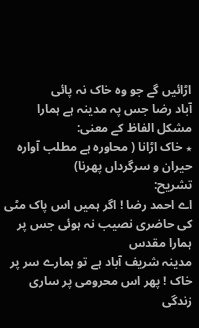اڑائیں گے جو وہ خاک نہ پائی
آباد رضا جس پہ مدینہ ہے ہمارا
مشکل الفاظ کے معنی:
٭ خاک اڑانا ( محاورہ ہے مطلب آوارہ حیران و سرگرداں پھرنا)
تشریح:
اے احمد رضا ! اگر ہمیں اس پاک مٹی کی حاضری نصیب نہ ہوئی جس پر ہمارا مقدس
مدینہ شریف آباد ہے تو ہمارے سر پر خاک ! پھر اس محرومی پر ساری زندگی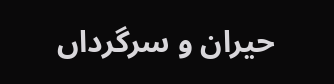حیران و سرگرداں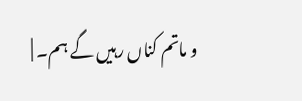و ماتم کناں رہیں گے ہم۔ |